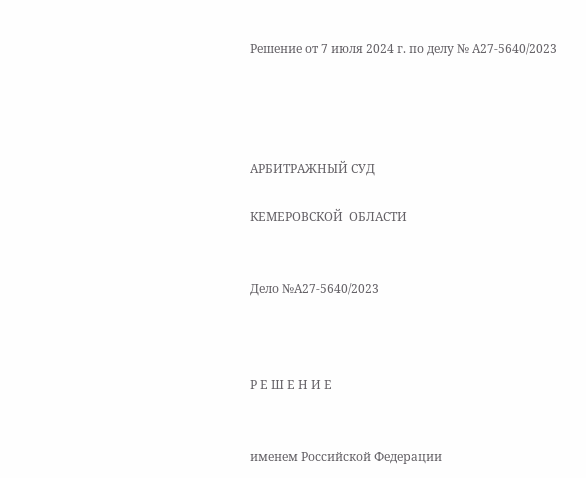Решение от 7 июля 2024 г. по делу № А27-5640/2023




АРБИТРАЖНЫЙ СУД

КЕМЕРОВСКОЙ  ОБЛАСТИ


Дело №А27-5640/2023



Р Е Ш Е Н И Е


именем Российской Федерации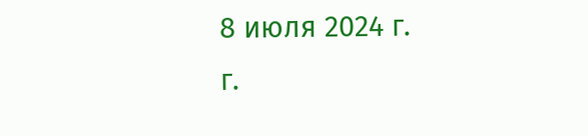8 июля 2024 г.                                                                                                  г.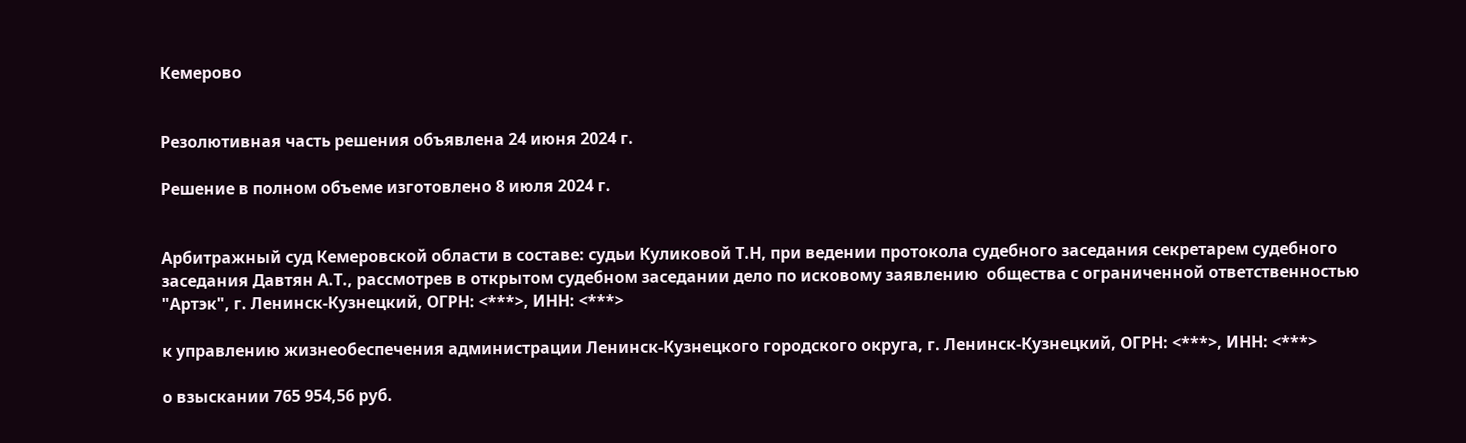Кемерово


Резолютивная часть решения объявлена 24 июня 2024 г.

Решение в полном объеме изготовлено 8 июля 2024 г.


Арбитражный суд Кемеровской области в составе: судьи Куликовой Т.Н, при ведении протокола судебного заседания секретарем судебного заседания Давтян А.Т., рассмотрев в открытом судебном заседании дело по исковому заявлению  общества с ограниченной ответственностью "Артэк", г. Ленинск-Кузнецкий, ОГРН: <***>, ИНН: <***>

к управлению жизнеобеспечения администрации Ленинск-Кузнецкого городского округа, г. Ленинск-Кузнецкий, ОГРН: <***>, ИНН: <***>

о взыскании 765 954,56 руб.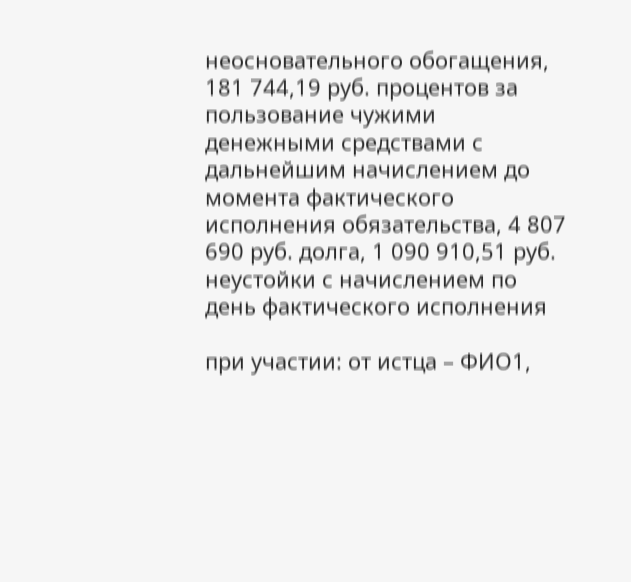неосновательного обогащения, 181 744,19 руб. процентов за пользование чужими денежными средствами с дальнейшим начислением до момента фактического исполнения обязательства, 4 807 690 руб. долга, 1 090 910,51 руб. неустойки с начислением по день фактического исполнения

при участии: от истца – ФИО1,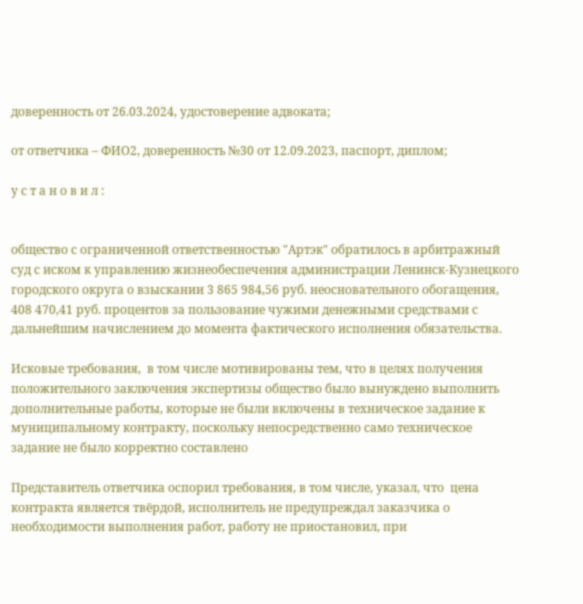доверенность от 26.03.2024, удостоверение адвоката;

от ответчика – ФИО2, доверенность №30 от 12.09.2023, паспорт, диплом;

у с т а н о в и л :


общество с ограниченной ответственностью "Артэк" обратилось в арбитражный суд с иском к управлению жизнеобеспечения администрации Ленинск-Кузнецкого городского округа о взыскании 3 865 984,56 руб. неосновательного обогащения, 408 470,41 руб. процентов за пользование чужими денежными средствами с дальнейшим начислением до момента фактического исполнения обязательства.

Исковые требования,  в том числе мотивированы тем, что в целях получения положительного заключения экспертизы общество было вынуждено выполнить дополнительные работы, которые не были включены в техническое задание к муниципальному контракту, поскольку непосредственно само техническое задание не было корректно составлено

Представитель ответчика оспорил требования, в том числе, указал, что  цена контракта является твёрдой, исполнитель не предупреждал заказчика о необходимости выполнения работ, работу не приостановил, при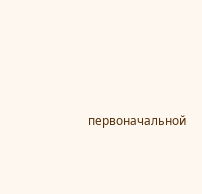первоначальной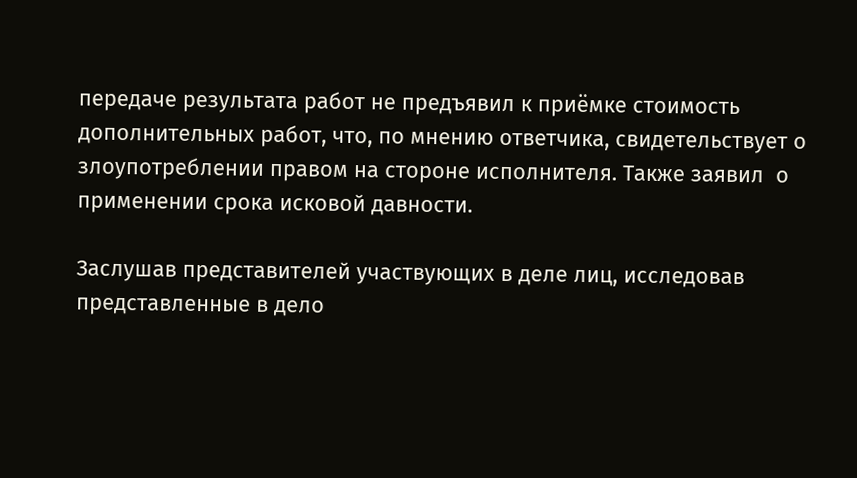передаче результата работ не предъявил к приёмке стоимость дополнительных работ, что, по мнению ответчика, свидетельствует о злоупотреблении правом на стороне исполнителя. Также заявил  о применении срока исковой давности.

Заслушав представителей участвующих в деле лиц, исследовав представленные в дело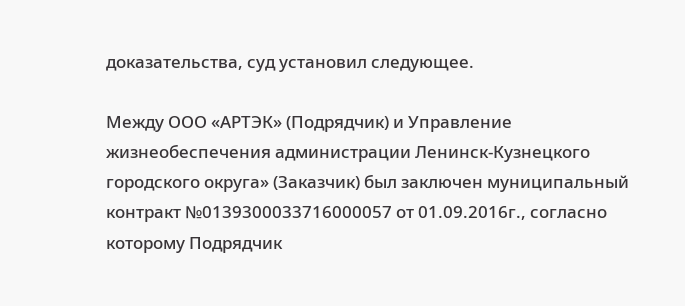доказательства, суд установил следующее.

Между ООО «АРТЭК» (Подрядчик) и Управление жизнеобеспечения администрации Ленинск-Кузнецкого городского округа» (Заказчик) был заключен муниципальный контракт №0139300033716000057 от 01.09.2016г., согласно которому Подрядчик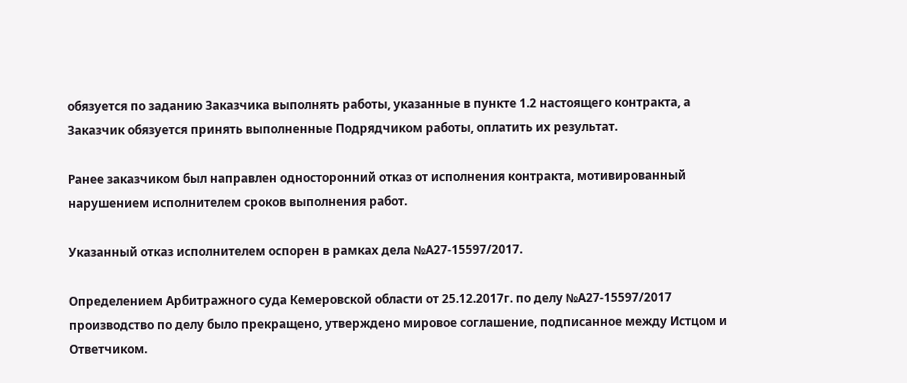обязуется по заданию Заказчика выполнять работы, указанные в пункте 1.2 настоящего контракта, а Заказчик обязуется принять выполненные Подрядчиком работы, оплатить их результат.

Ранее заказчиком был направлен односторонний отказ от исполнения контракта, мотивированный нарушением исполнителем сроков выполнения работ.

Указанный отказ исполнителем оспорен в рамках дела №А27-15597/2017.

Определением Арбитражного суда Кемеровской области от 25.12.2017г. по делу №А27-15597/2017 производство по делу было прекращено, утверждено мировое соглашение, подписанное между Истцом и Ответчиком.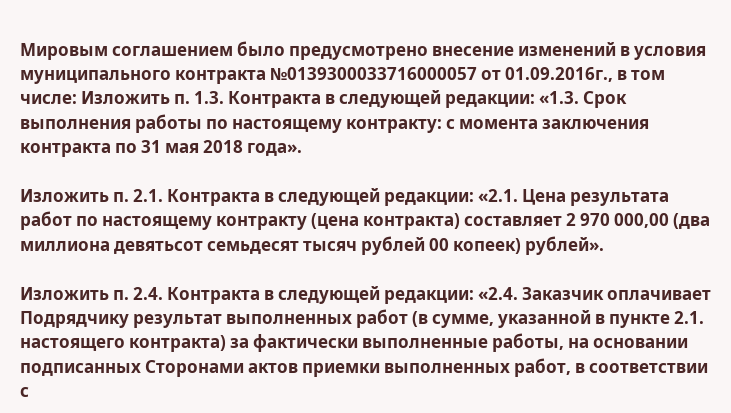Мировым соглашением было предусмотрено внесение изменений в условия муниципального контракта №0139300033716000057 от 01.09.2016г., в том числе: Изложить п. 1.3. Контракта в следующей редакции: «1.3. Срок выполнения работы по настоящему контракту: с момента заключения контракта по 31 мая 2018 года».

Изложить п. 2.1. Контракта в следующей редакции: «2.1. Цена результата работ по настоящему контракту (цена контракта) составляет 2 970 000,00 (два миллиона девятьсот семьдесят тысяч рублей 00 копеек) рублей».

Изложить п. 2.4. Контракта в следующей редакции: «2.4. Заказчик оплачивает Подрядчику результат выполненных работ (в сумме, указанной в пункте 2.1. настоящего контракта) за фактически выполненные работы, на основании подписанных Сторонами актов приемки выполненных работ, в соответствии с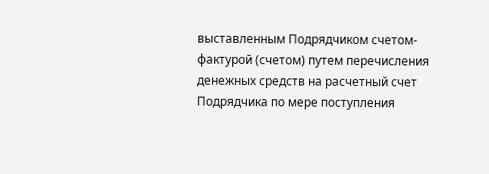выставленным Подрядчиком счетом-фактурой (счетом) путем перечисления денежных средств на расчетный счет Подрядчика по мере поступления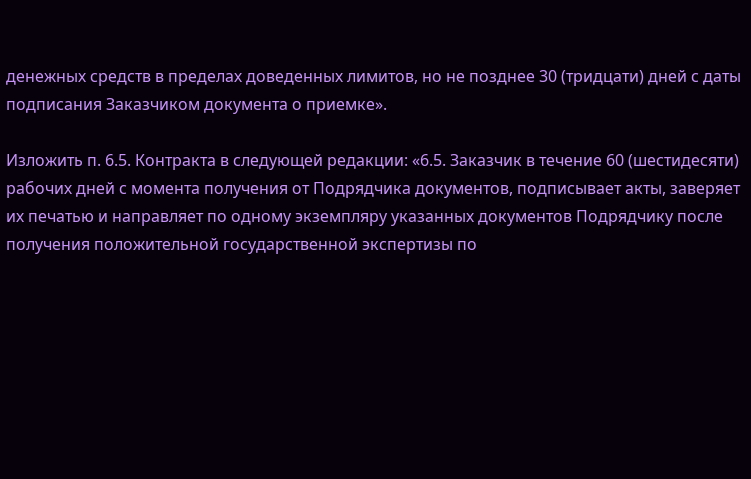денежных средств в пределах доведенных лимитов, но не позднее 30 (тридцати) дней с даты подписания Заказчиком документа о приемке».

Изложить п. 6.5. Контракта в следующей редакции: «6.5. Заказчик в течение 60 (шестидесяти) рабочих дней с момента получения от Подрядчика документов, подписывает акты, заверяет их печатью и направляет по одному экземпляру указанных документов Подрядчику после получения положительной государственной экспертизы по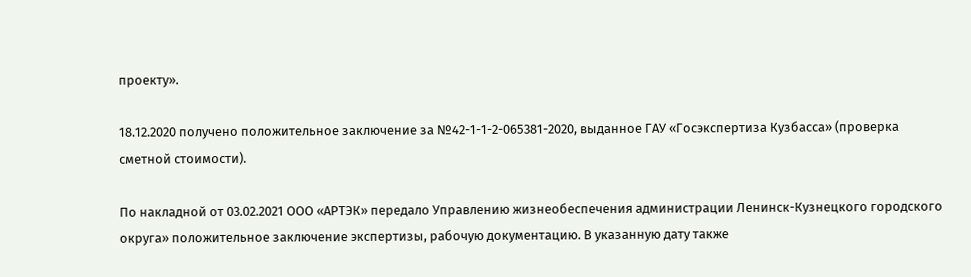проекту».

18.12.2020 получено положительное заключение за №42-1-1-2-065381-2020, выданное ГАУ «Госэкспертиза Кузбасса» (проверка сметной стоимости).

По накладной от 03.02.2021 ООО «АРТЭК» передало Управлению жизнеобеспечения администрации Ленинск-Кузнецкого городского округа» положительное заключение экспертизы, рабочую документацию. В указанную дату также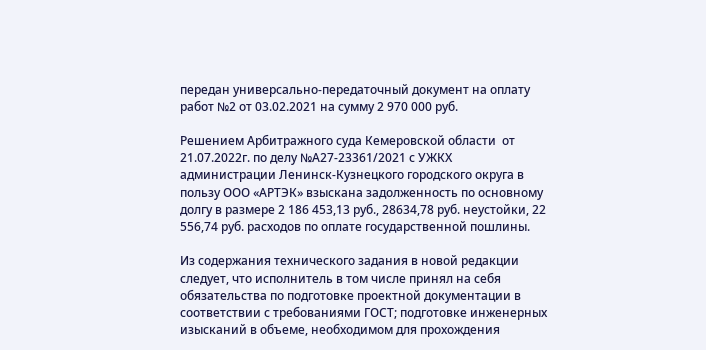передан универсально-передаточный документ на оплату работ №2 от 03.02.2021 на сумму 2 970 000 руб.

Решением Арбитражного суда Кемеровской области  от 21.07.2022г. по делу №А27-23361/2021 с УЖКХ администрации Ленинск-Кузнецкого городского округа в пользу ООО «АРТЭК» взыскана задолженность по основному долгу в размере 2 186 453,13 руб., 28634,78 руб. неустойки, 22 556,74 руб. расходов по оплате государственной пошлины.

Из содержания технического задания в новой редакции следует, что исполнитель в том числе принял на себя обязательства по подготовке проектной документации в соответствии с требованиями ГОСТ; подготовке инженерных изысканий в объеме, необходимом для прохождения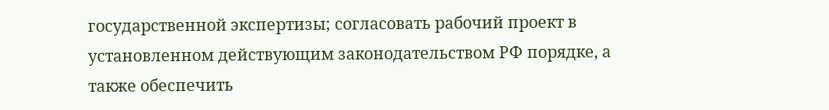государственной экспертизы; согласовать рабочий проект в установленном действующим законодательством РФ порядке, а также обеспечить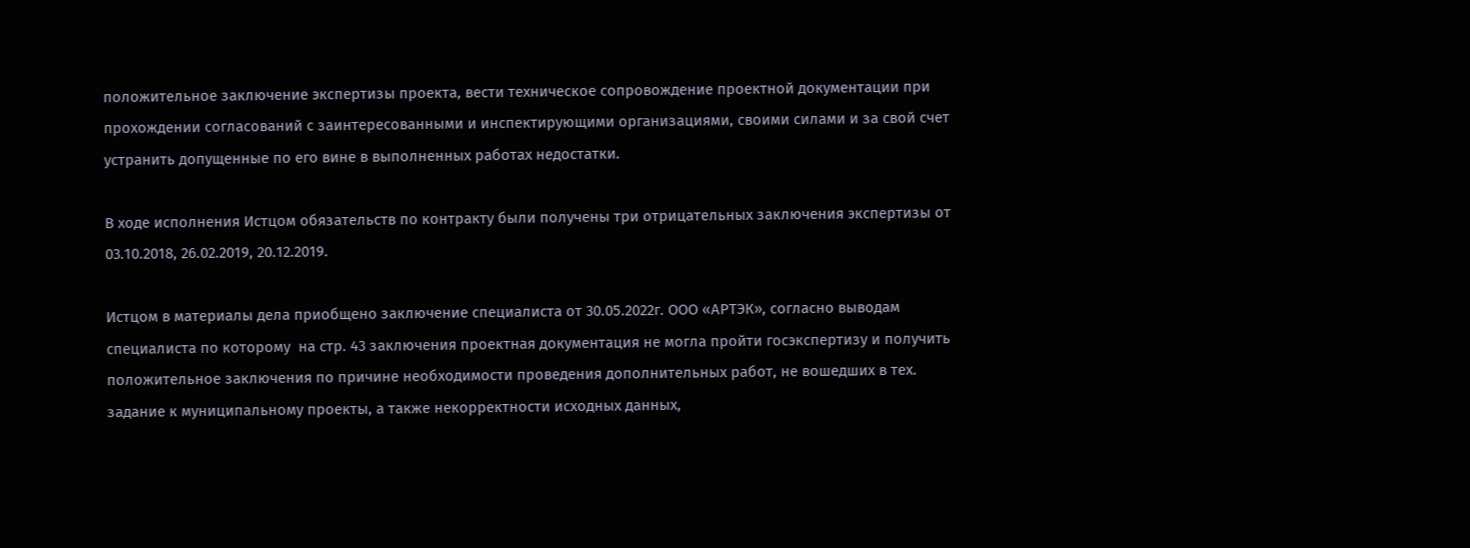положительное заключение экспертизы проекта, вести техническое сопровождение проектной документации при прохождении согласований с заинтересованными и инспектирующими организациями, своими силами и за свой счет устранить допущенные по его вине в выполненных работах недостатки.

В ходе исполнения Истцом обязательств по контракту были получены три отрицательных заключения экспертизы от 03.10.2018, 26.02.2019, 20.12.2019.

Истцом в материалы дела приобщено заключение специалиста от 30.05.2022г. ООО «АРТЭК», согласно выводам специалиста по которому  на стр. 43 заключения проектная документация не могла пройти госэкспертизу и получить положительное заключения по причине необходимости проведения дополнительных работ, не вошедших в тех. задание к муниципальному проекты, а также некорректности исходных данных,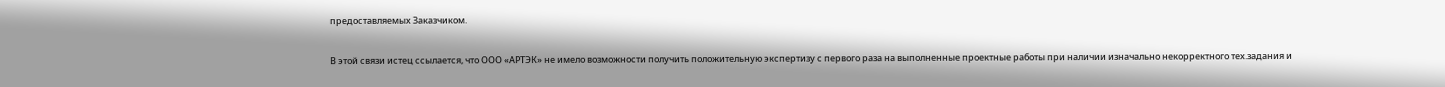предоставляемых Заказчиком.

В этой связи истец ссылается, что ООО «АРТЭК» не имело возможности получить положительную экспертизу с первого раза на выполненные проектные работы при наличии изначально некорректного тех.задания и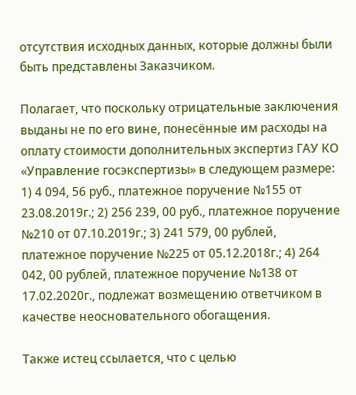отсутствия исходных данных, которые должны были быть представлены Заказчиком.

Полагает, что поскольку отрицательные заключения выданы не по его вине, понесённые им расходы на оплату стоимости дополнительных экспертиз ГАУ КО «Управление госэкспертизы» в следующем размере: 1) 4 094, 56 руб., платежное поручение №155 от 23.08.2019г.; 2) 256 239, 00 руб., платежное поручение №210 от 07.10.2019г.; 3) 241 579, 00 рублей, платежное поручение №225 от 05.12.2018г.; 4) 264 042, 00 рублей, платежное поручение №138 от 17.02.2020г., подлежат возмещению ответчиком в качестве неосновательного обогащения.

Также истец ссылается, что с целью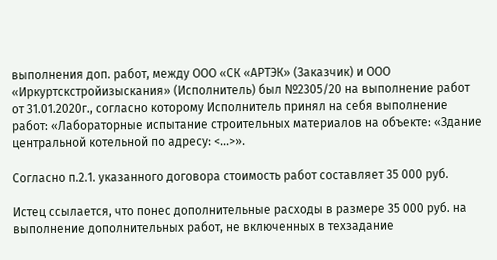выполнения доп. работ, между ООО «СК «АРТЭК» (Заказчик) и ООО «Иркуртскстройизыскания» (Исполнитель) был №2305/20 на выполнение работ от 31.01.2020г., согласно которому Исполнитель принял на себя выполнение работ: «Лабораторные испытание строительных материалов на объекте: «Здание центральной котельной по адресу: <...>».

Согласно п.2.1. указанного договора стоимость работ составляет 35 000 руб.

Истец ссылается, что понес дополнительные расходы в размере 35 000 руб. на выполнение дополнительных работ, не включенных в техзадание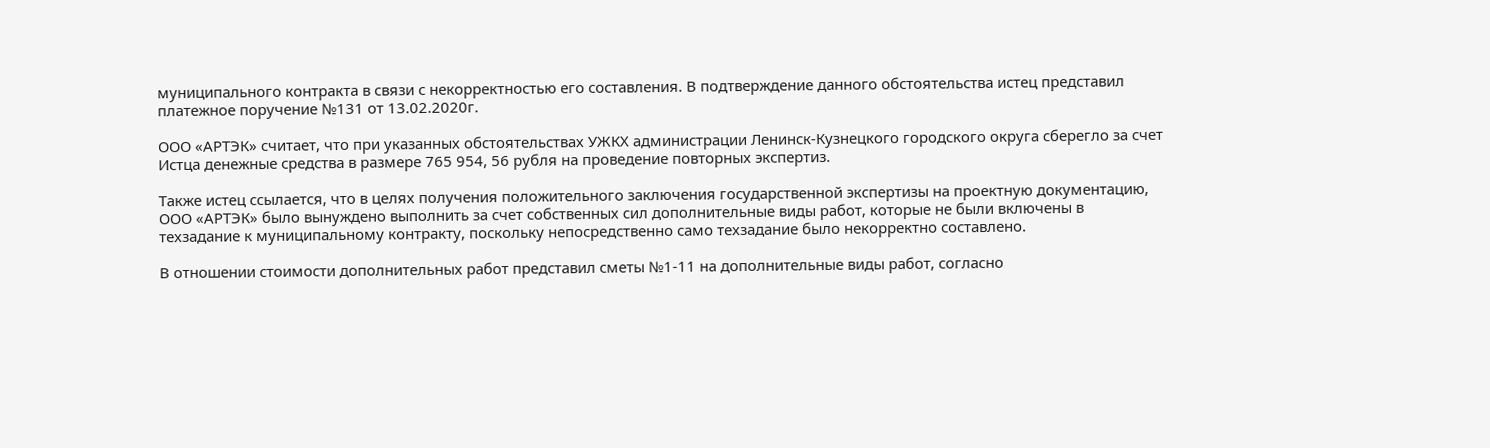муниципального контракта в связи с некорректностью его составления. В подтверждение данного обстоятельства истец представил платежное поручение №131 от 13.02.2020г.

ООО «АРТЭК» считает, что при указанных обстоятельствах УЖКХ администрации Ленинск-Кузнецкого городского округа сберегло за счет Истца денежные средства в размере 765 954, 56 рубля на проведение повторных экспертиз.

Также истец ссылается, что в целях получения положительного заключения государственной экспертизы на проектную документацию, ООО «АРТЭК» было вынуждено выполнить за счет собственных сил дополнительные виды работ, которые не были включены в техзадание к муниципальному контракту, поскольку непосредственно само техзадание было некорректно составлено.

В отношении стоимости дополнительных работ представил сметы №1-11 на дополнительные виды работ, согласно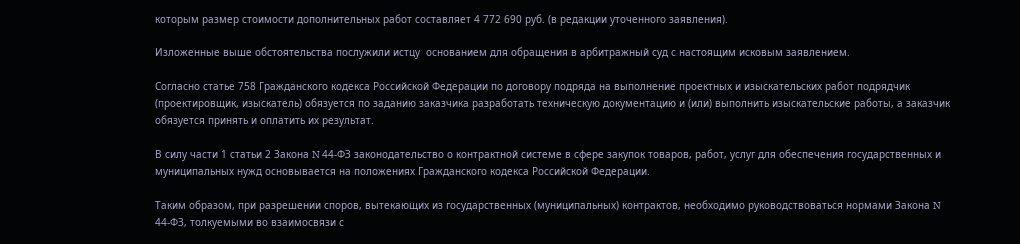которым размер стоимости дополнительных работ составляет 4 772 690 руб. (в редакции уточенного заявления).

Изложенные выше обстоятельства послужили истцу  основанием для обращения в арбитражный суд с настоящим исковым заявлением.

Согласно статье 758 Гражданского кодекса Российской Федерации по договору подряда на выполнение проектных и изыскательских работ подрядчик (проектировщик, изыскатель) обязуется по заданию заказчика разработать техническую документацию и (или) выполнить изыскательские работы, а заказчик обязуется принять и оплатить их результат.

В силу части 1 статьи 2 Закона N 44-ФЗ законодательство о контрактной системе в сфере закупок товаров, работ, услуг для обеспечения государственных и муниципальных нужд основывается на положениях Гражданского кодекса Российской Федерации.

Таким образом, при разрешении споров, вытекающих из государственных (муниципальных) контрактов, необходимо руководствоваться нормами Закона N 44-ФЗ, толкуемыми во взаимосвязи с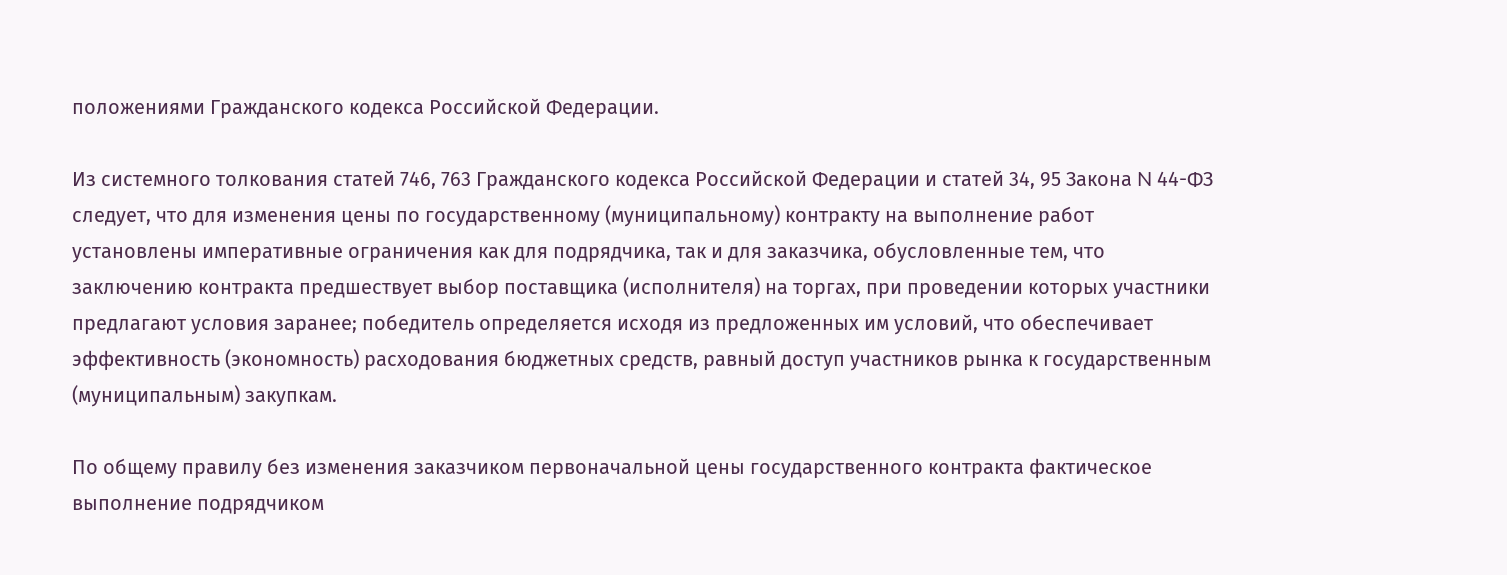положениями Гражданского кодекса Российской Федерации.

Из системного толкования статей 746, 763 Гражданского кодекса Российской Федерации и статей 34, 95 Закона N 44-ФЗ следует, что для изменения цены по государственному (муниципальному) контракту на выполнение работ установлены императивные ограничения как для подрядчика, так и для заказчика, обусловленные тем, что заключению контракта предшествует выбор поставщика (исполнителя) на торгах, при проведении которых участники предлагают условия заранее; победитель определяется исходя из предложенных им условий, что обеспечивает эффективность (экономность) расходования бюджетных средств, равный доступ участников рынка к государственным (муниципальным) закупкам.

По общему правилу без изменения заказчиком первоначальной цены государственного контракта фактическое выполнение подрядчиком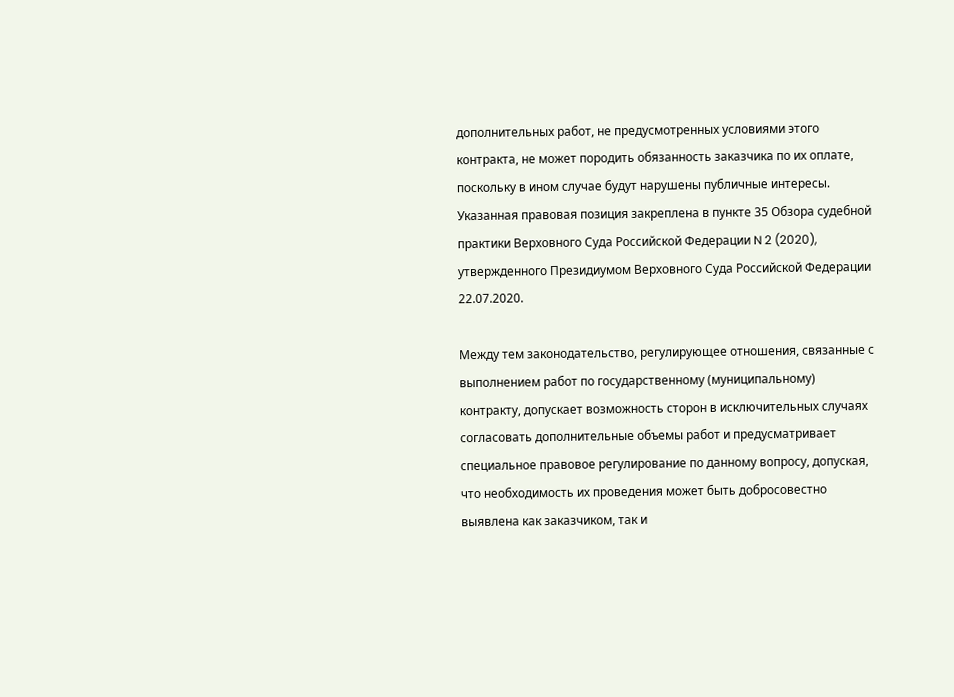дополнительных работ, не предусмотренных условиями этого контракта, не может породить обязанность заказчика по их оплате, поскольку в ином случае будут нарушены публичные интересы. Указанная правовая позиция закреплена в пункте 35 Обзора судебной практики Верховного Суда Российской Федерации N 2 (2020), утвержденного Президиумом Верховного Суда Российской Федерации 22.07.2020.

Между тем законодательство, регулирующее отношения, связанные с выполнением работ по государственному (муниципальному) контракту, допускает возможность сторон в исключительных случаях согласовать дополнительные объемы работ и предусматривает специальное правовое регулирование по данному вопросу, допуская, что необходимость их проведения может быть добросовестно выявлена как заказчиком, так и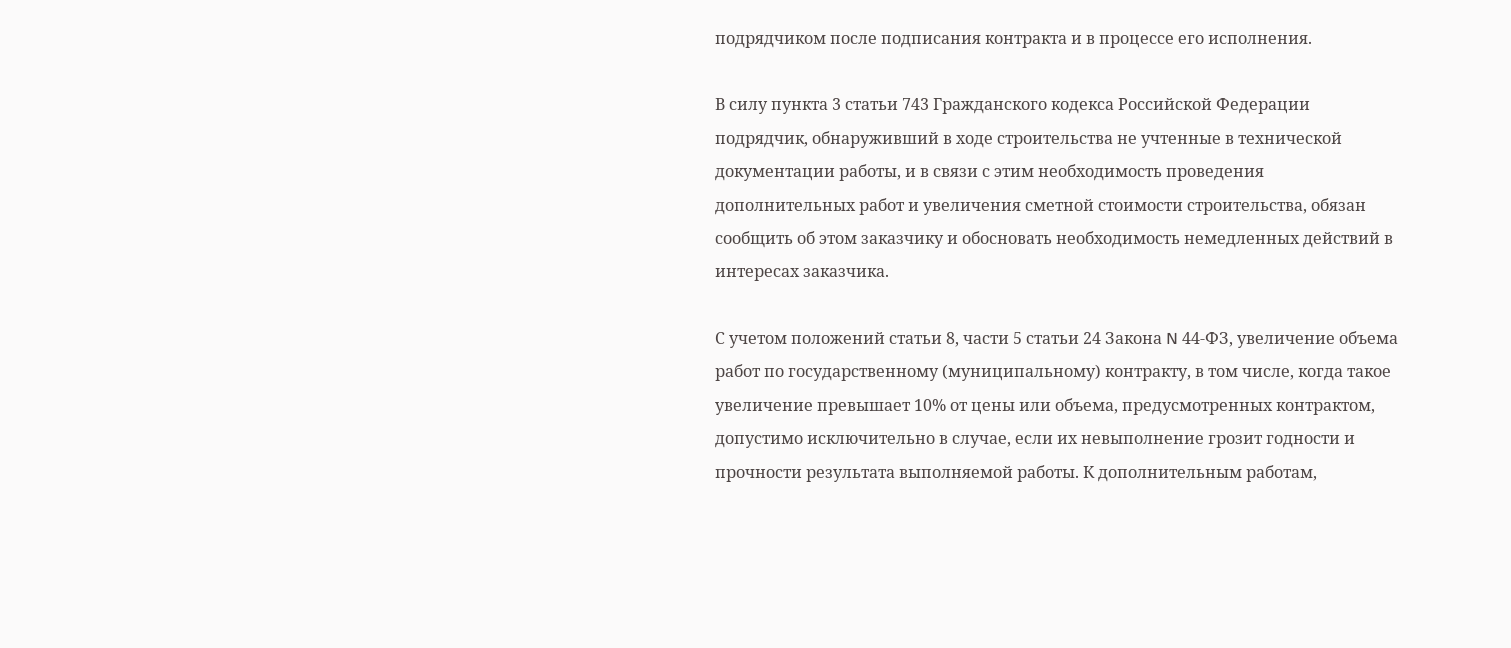подрядчиком после подписания контракта и в процессе его исполнения.

В силу пункта 3 статьи 743 Гражданского кодекса Российской Федерации подрядчик, обнаруживший в ходе строительства не учтенные в технической документации работы, и в связи с этим необходимость проведения дополнительных работ и увеличения сметной стоимости строительства, обязан сообщить об этом заказчику и обосновать необходимость немедленных действий в интересах заказчика.

С учетом положений статьи 8, части 5 статьи 24 Закона N 44-ФЗ, увеличение объема работ по государственному (муниципальному) контракту, в том числе, когда такое увеличение превышает 10% от цены или объема, предусмотренных контрактом, допустимо исключительно в случае, если их невыполнение грозит годности и прочности результата выполняемой работы. К дополнительным работам,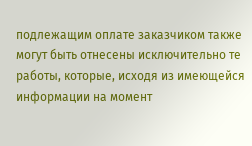подлежащим оплате заказчиком также могут быть отнесены исключительно те работы, которые, исходя из имеющейся информации на момент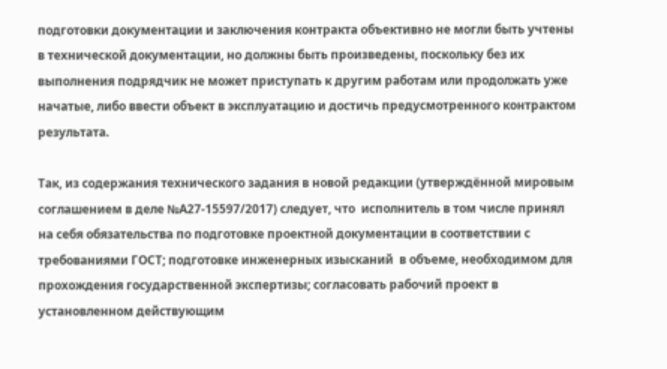подготовки документации и заключения контракта объективно не могли быть учтены в технической документации, но должны быть произведены, поскольку без их выполнения подрядчик не может приступать к другим работам или продолжать уже начатые, либо ввести объект в эксплуатацию и достичь предусмотренного контрактом результата.

Так, из содержания технического задания в новой редакции (утверждённой мировым соглашением в деле №А27-15597/2017) следует, что  исполнитель в том числе принял на себя обязательства по подготовке проектной документации в соответствии с требованиями ГОСТ; подготовке инженерных изысканий  в объеме, необходимом для прохождения государственной экспертизы; согласовать рабочий проект в установленном действующим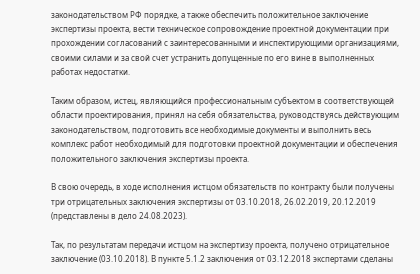законодательством РФ порядке, а также обеспечить положительное заключение экспертизы проекта, вести техническое сопровождение проектной документации при прохождении согласований с заинтересованными и инспектирующими организациями, своими силами и за свой счет устранить допущенные по его вине в выполненных работах недостатки.

Таким образом, истец, являющийся профессиональным субъектом в соответствующей области проектирования, принял на себя обязательства, руководствуясь действующим законодательством, подготовить все необходимые документы и выполнить весь комплекс работ необходимый для подготовки проектной документации и обеспечения положительного заключения экспертизы проекта.

В свою очередь, в ходе исполнения истцом обязательств по контракту были получены три отрицательных заключения экспертизы от 03.10.2018, 26.02.2019, 20.12.2019 (представлены в дело 24.08.2023).

Так, по результатам передачи истцом на экспертизу проекта, получено отрицательное заключение (03.10.2018). В пункте 5.1.2 заключения от 03.12.2018 экспертами сделаны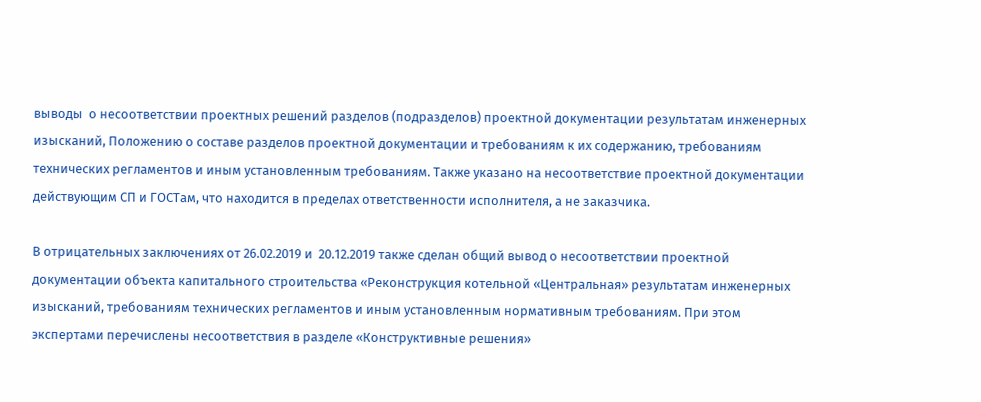выводы  о несоответствии проектных решений разделов (подразделов) проектной документации результатам инженерных изысканий, Положению о составе разделов проектной документации и требованиям к их содержанию, требованиям технических регламентов и иным установленным требованиям. Также указано на несоответствие проектной документации действующим СП и ГОСТам, что находится в пределах ответственности исполнителя, а не заказчика.

В отрицательных заключениях от 26.02.2019 и  20.12.2019 также сделан общий вывод о несоответствии проектной документации объекта капитального строительства «Реконструкция котельной «Центральная» результатам инженерных изысканий, требованиям технических регламентов и иным установленным нормативным требованиям. При этом экспертами перечислены несоответствия в разделе «Конструктивные решения»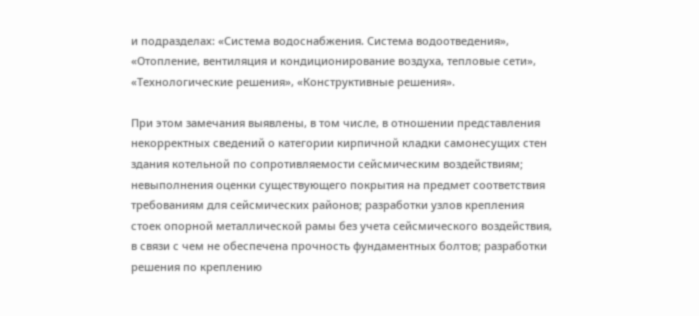и подразделах: «Система водоснабжения. Система водоотведения», «Отопление, вентиляция и кондиционирование воздуха, тепловые сети», «Технологические решения», «Конструктивные решения».

При этом замечания выявлены, в том числе, в отношении представления некорректных сведений о категории кирпичной кладки самонесущих стен здания котельной по сопротивляемости сейсмическим воздействиям; невыполнения оценки существующего покрытия на предмет соответствия требованиям для сейсмических районов; разработки узлов крепления стоек опорной металлической рамы без учета сейсмического воздействия, в связи с чем не обеспечена прочность фундаментных болтов; разработки решения по креплению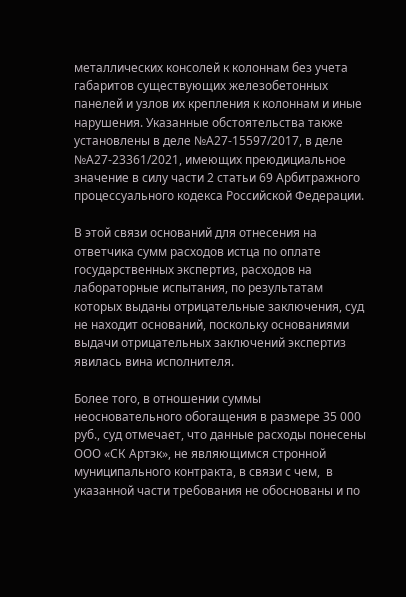металлических консолей к колоннам без учета габаритов существующих железобетонных панелей и узлов их крепления к колоннам и иные нарушения. Указанные обстоятельства также установлены в деле №А27-15597/2017, в деле №А27-23361/2021, имеющих преюдициальное значение в силу части 2 статьи 69 Арбитражного процессуального кодекса Российской Федерации.

В этой связи оснований для отнесения на ответчика сумм расходов истца по оплате государственных экспертиз, расходов на лабораторные испытания, по результатам которых выданы отрицательные заключения, суд не находит оснований, поскольку основаниями  выдачи отрицательных заключений экспертиз явилась вина исполнителя.

Более того, в отношении суммы неосновательного обогащения в размере 35 000 руб., суд отмечает, что данные расходы понесены ООО «СК Артэк», не являющимся стронной муниципального контракта, в связи с чем,  в указанной части требования не обоснованы и по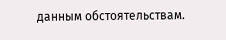данным обстоятельствам.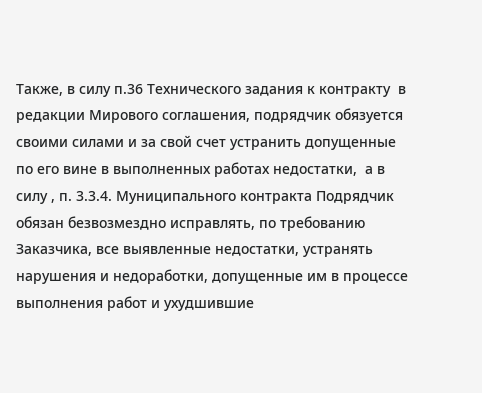Также, в силу п.36 Технического задания к контракту  в редакции Мирового соглашения, подрядчик обязуется своими силами и за свой счет устранить допущенные по его вине в выполненных работах недостатки,  а в силу , п. 3.3.4. Муниципального контракта Подрядчик обязан безвозмездно исправлять, по требованию Заказчика, все выявленные недостатки, устранять нарушения и недоработки, допущенные им в процессе выполнения работ и ухудшившие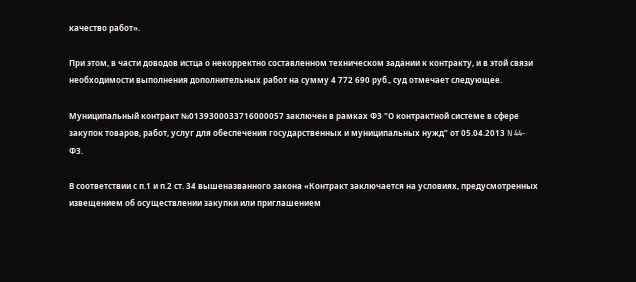качество работ».

При этом, в части доводов истца о некорректно составленном техническом задании к контракту, и в этой связи необходимости выполнения дополнительных работ на сумму 4 772 690 руб., суд отмечает следующее.

Муниципальный контракт №0139300033716000057 заключен в рамках ФЗ "О контрактной системе в сфере закупок товаров, работ, услуг для обеспечения государственных и муниципальных нужд" от 05.04.2013 N 44-ФЗ.

В соответствии с п.1 и п.2 ст. 34 вышеназванного закона «Контракт заключается на условиях, предусмотренных извещением об осуществлении закупки или приглашением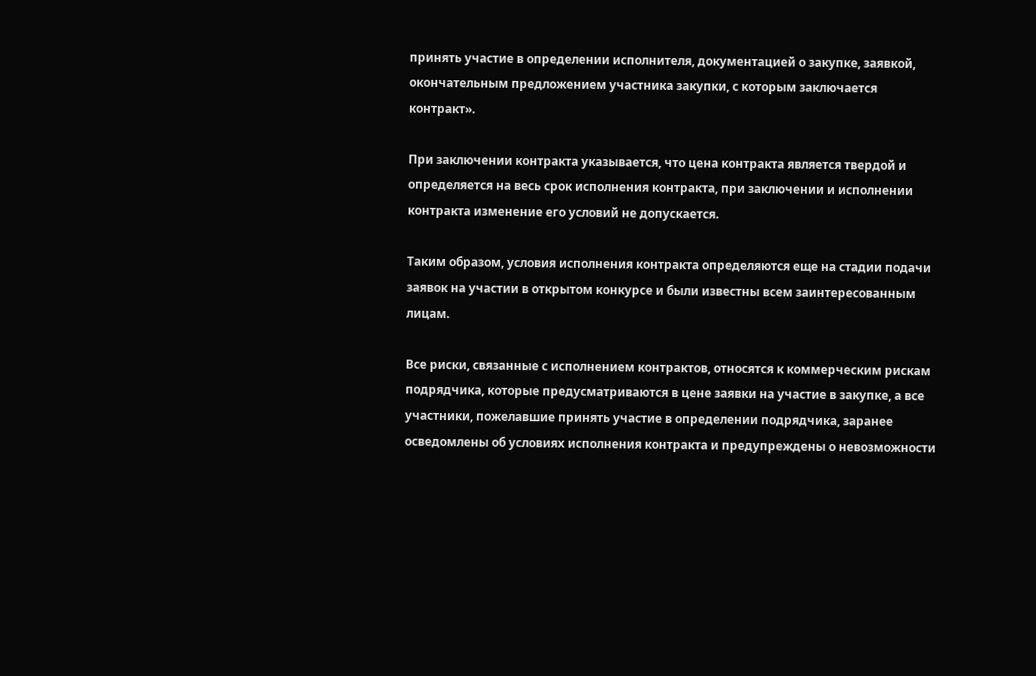принять участие в определении исполнителя, документацией о закупке, заявкой, окончательным предложением участника закупки, с которым заключается контракт».

При заключении контракта указывается, что цена контракта является твердой и определяется на весь срок исполнения контракта, при заключении и исполнении контракта изменение его условий не допускается.

Таким образом, условия исполнения контракта определяются еще на стадии подачи заявок на участии в открытом конкурсе и были известны всем заинтересованным лицам.

Все риски, связанные с исполнением контрактов, относятся к коммерческим рискам подрядчика, которые предусматриваются в цене заявки на участие в закупке, а все участники, пожелавшие принять участие в определении подрядчика, заранее осведомлены об условиях исполнения контракта и предупреждены о невозможности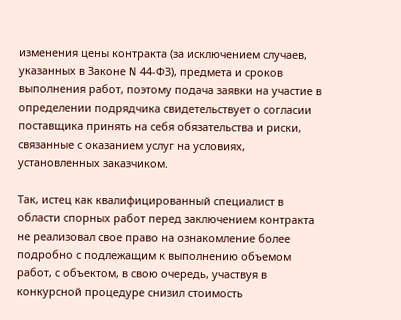изменения цены контракта (за исключением случаев, указанных в Законе N 44-ФЗ), предмета и сроков выполнения работ, поэтому подача заявки на участие в определении подрядчика свидетельствует о согласии поставщика принять на себя обязательства и риски, связанные с оказанием услуг на условиях, установленных заказчиком.

Так, истец как квалифицированный специалист в области спорных работ перед заключением контракта не реализовал свое право на ознакомление более подробно с подлежащим к выполнению объемом работ, с объектом, в свою очередь, участвуя в конкурсной процедуре снизил стоимость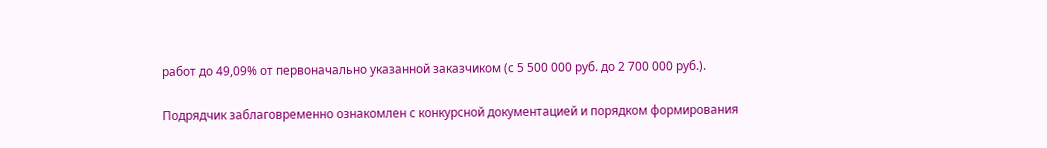работ до 49,09% от первоначально указанной заказчиком (с 5 500 000 руб. до 2 700 000 руб.).

Подрядчик заблаговременно ознакомлен с конкурсной документацией и порядком формирования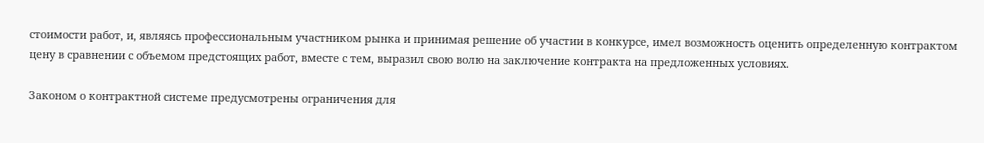стоимости работ, и, являясь профессиональным участником рынка и принимая решение об участии в конкурсе, имел возможность оценить определенную контрактом цену в сравнении с объемом предстоящих работ, вместе с тем, выразил свою волю на заключение контракта на предложенных условиях.

Законом о контрактной системе предусмотрены ограничения для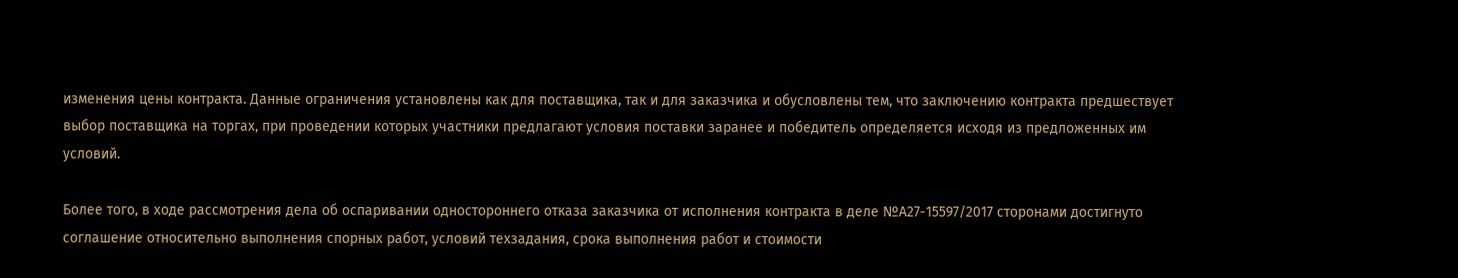изменения цены контракта. Данные ограничения установлены как для поставщика, так и для заказчика и обусловлены тем, что заключению контракта предшествует выбор поставщика на торгах, при проведении которых участники предлагают условия поставки заранее и победитель определяется исходя из предложенных им условий.

Более того, в ходе рассмотрения дела об оспаривании одностороннего отказа заказчика от исполнения контракта в деле №А27-15597/2017 сторонами достигнуто соглашение относительно выполнения спорных работ, условий техзадания, срока выполнения работ и стоимости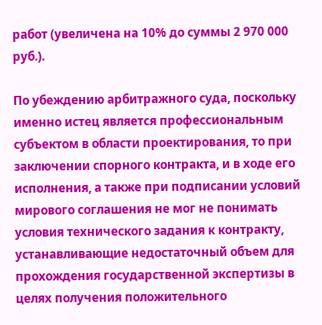работ (увеличена на 10% до суммы 2 970 000 руб.).

По убеждению арбитражного суда, поскольку именно истец является профессиональным субъектом в области проектирования, то при заключении спорного контракта, и в ходе его исполнения, а также при подписании условий мирового соглашения не мог не понимать  условия технического задания к контракту, устанавливающие недостаточный объем для прохождения государственной экспертизы в целях получения положительного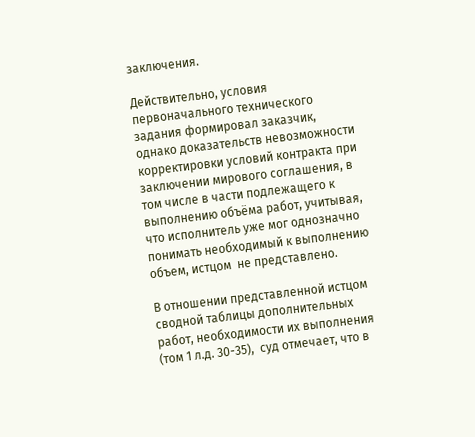заключения.

Действительно, условия первоначального технического задания формировал заказчик, однако доказательств невозможности корректировки условий контракта при заключении мирового соглашения, в том числе в части подлежащего к выполнению объёма работ, учитывая, что исполнитель уже мог однозначно понимать необходимый к выполнению объем, истцом  не представлено.

В отношении представленной истцом сводной таблицы дополнительных работ, необходимости их выполнения (том 1 л.д. 30-35),  суд отмечает, что в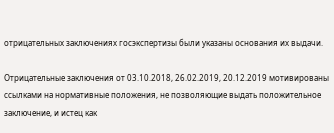отрицательных заключениях госэкспертизы были указаны основания их выдачи.

Отрицательные заключения от 03.10.2018, 26.02.2019, 20.12.2019 мотивированы ссылками на нормативные положения, не позволяющие выдать положительное заключение, и истец как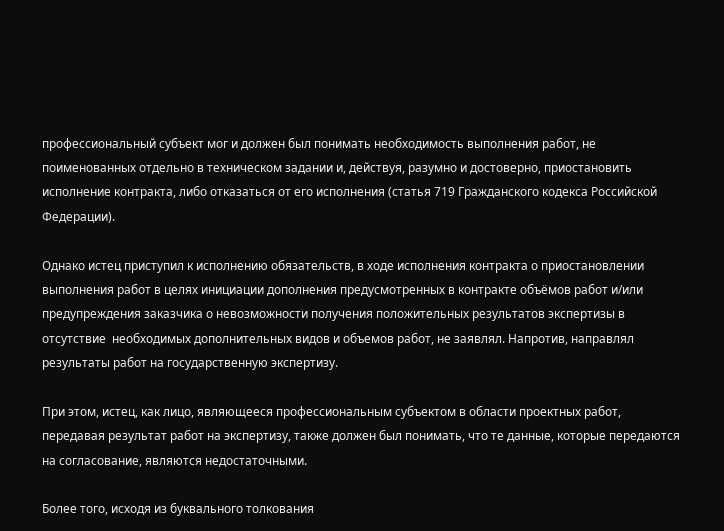профессиональный субъект мог и должен был понимать необходимость выполнения работ, не поименованных отдельно в техническом задании и, действуя, разумно и достоверно, приостановить  исполнение контракта, либо отказаться от его исполнения (статья 719 Гражданского кодекса Российской Федерации).

Однако истец приступил к исполнению обязательств, в ходе исполнения контракта о приостановлении выполнения работ в целях инициации дополнения предусмотренных в контракте объёмов работ и/или предупреждения заказчика о невозможности получения положительных результатов экспертизы в отсутствие  необходимых дополнительных видов и объемов работ, не заявлял. Напротив, направлял результаты работ на государственную экспертизу.

При этом, истец, как лицо, являющееся профессиональным субъектом в области проектных работ, передавая результат работ на экспертизу, также должен был понимать, что те данные, которые передаются на согласование, являются недостаточными.

Более того, исходя из буквального толкования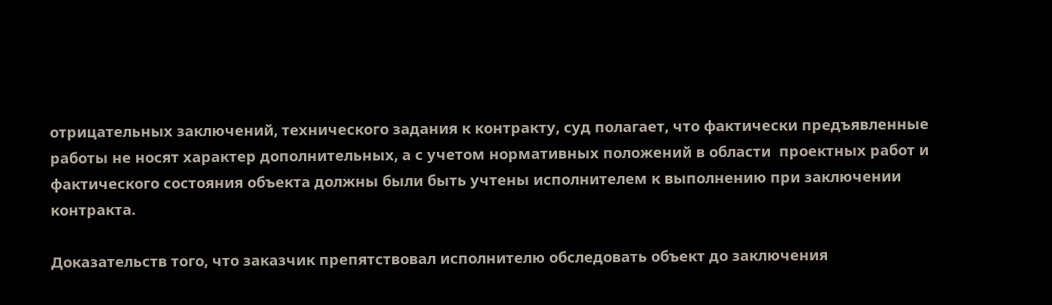отрицательных заключений, технического задания к контракту, суд полагает, что фактически предъявленные работы не носят характер дополнительных, а с учетом нормативных положений в области  проектных работ и фактического состояния объекта должны были быть учтены исполнителем к выполнению при заключении контракта.

Доказательств того, что заказчик препятствовал исполнителю обследовать объект до заключения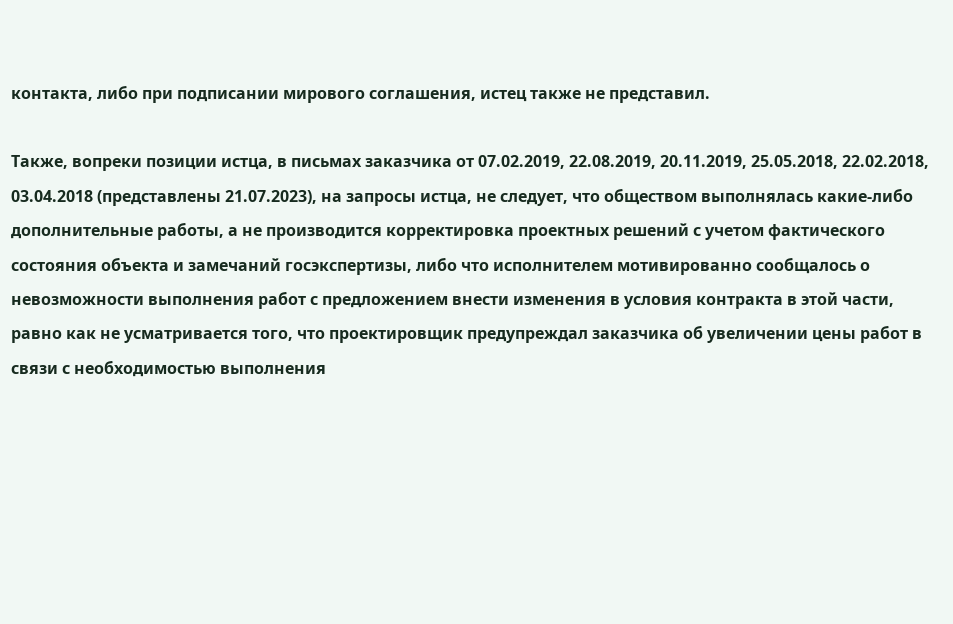контакта, либо при подписании мирового соглашения, истец также не представил.

Также, вопреки позиции истца, в письмах заказчика от 07.02.2019, 22.08.2019, 20.11.2019, 25.05.2018, 22.02.2018, 03.04.2018 (представлены 21.07.2023), на запросы истца, не следует, что обществом выполнялась какие-либо дополнительные работы, а не производится корректировка проектных решений с учетом фактического состояния объекта и замечаний госэкспертизы, либо что исполнителем мотивированно сообщалось о невозможности выполнения работ с предложением внести изменения в условия контракта в этой части, равно как не усматривается того, что проектировщик предупреждал заказчика об увеличении цены работ в связи с необходимостью выполнения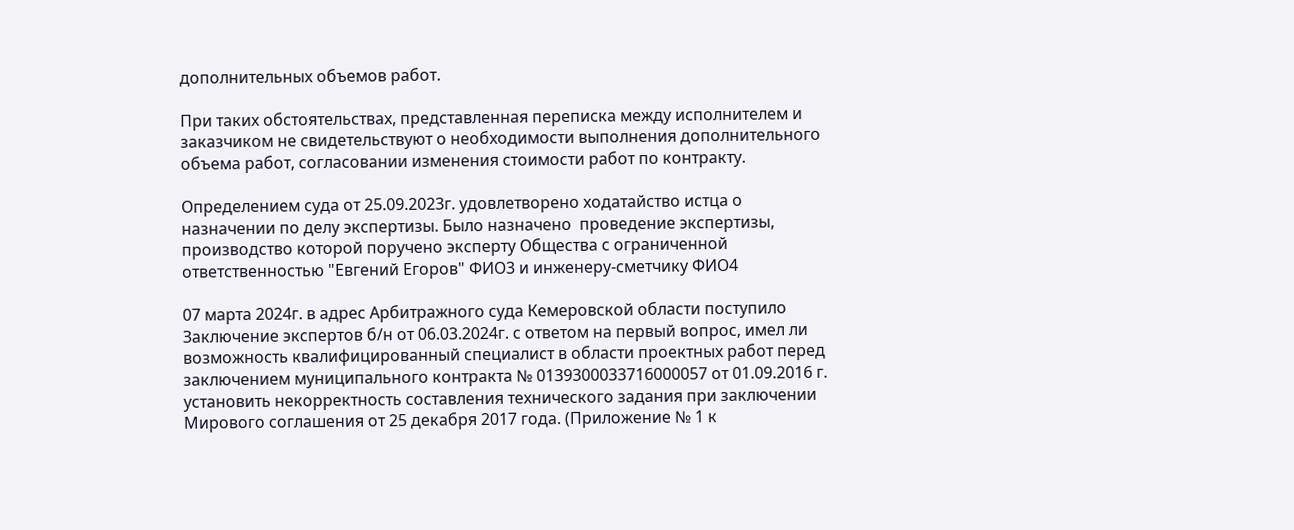дополнительных объемов работ.

При таких обстоятельствах, представленная переписка между исполнителем и заказчиком не свидетельствуют о необходимости выполнения дополнительного объема работ, согласовании изменения стоимости работ по контракту.

Определением суда от 25.09.2023г. удовлетворено ходатайство истца о назначении по делу экспертизы. Было назначено  проведение экспертизы, производство которой поручено эксперту Общества с ограниченной ответственностью "Евгений Егоров" ФИО3 и инженеру-сметчику ФИО4

07 марта 2024г. в адрес Арбитражного суда Кемеровской области поступило Заключение экспертов б/н от 06.03.2024г. с ответом на первый вопрос, имел ли возможность квалифицированный специалист в области проектных работ перед заключением муниципального контракта № 0139300033716000057 от 01.09.2016 г. установить некорректность составления технического задания при заключении Мирового соглашения от 25 декабря 2017 года. (Приложение № 1 к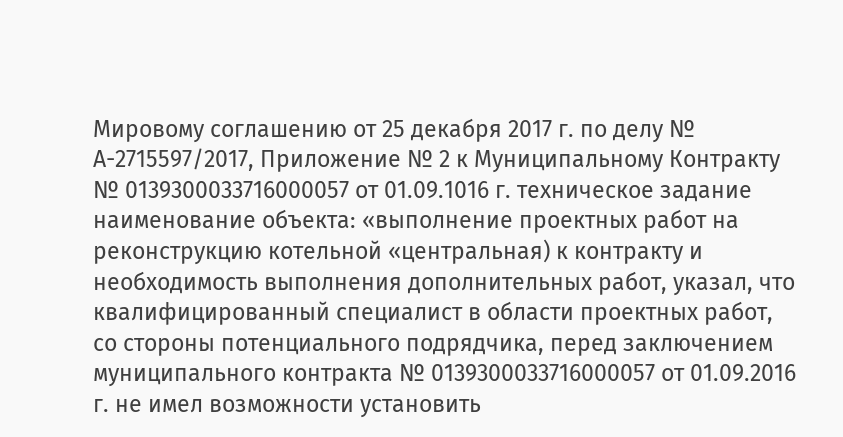Мировому соглашению от 25 декабря 2017 г. по делу № А-2715597/2017, Приложение № 2 к Муниципальному Контракту № 0139300033716000057 от 01.09.1016 г. техническое задание наименование объекта: «выполнение проектных работ на реконструкцию котельной «центральная) к контракту и необходимость выполнения дополнительных работ, указал, что квалифицированный специалист в области проектных работ, со стороны потенциального подрядчика, перед заключением муниципального контракта № 0139300033716000057 от 01.09.2016 г. не имел возможности установить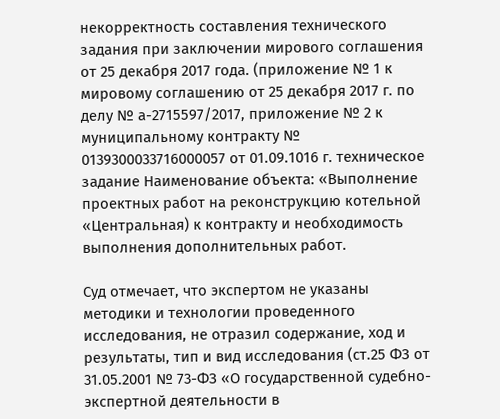некорректность составления технического задания при заключении мирового соглашения от 25 декабря 2017 года. (приложение № 1 к мировому соглашению от 25 декабря 2017 г. по делу № а-2715597/2017, приложение № 2 к муниципальному контракту № 0139300033716000057 от 01.09.1016 г. техническое задание Наименование объекта: «Выполнение проектных работ на реконструкцию котельной «Центральная) к контракту и необходимость выполнения дополнительных работ.

Суд отмечает, что экспертом не указаны методики и технологии проведенного исследования, не отразил содержание, ход и результаты, тип и вид исследования (ст.25 ФЗ от 31.05.2001 № 73-ФЗ «О государственной судебно-экспертной деятельности в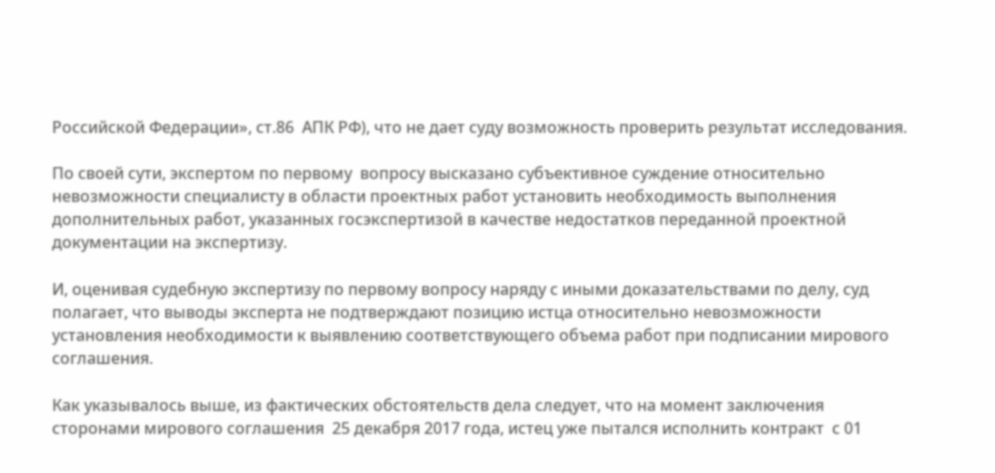Российской Федерации», ст.86  АПК РФ), что не дает суду возможность проверить результат исследования.

По своей сути, экспертом по первому  вопросу высказано субъективное суждение относительно невозможности специалисту в области проектных работ установить необходимость выполнения дополнительных работ, указанных госэкспертизой в качестве недостатков переданной проектной документации на экспертизу.

И, оценивая судебную экспертизу по первому вопросу наряду с иными доказательствами по делу, суд полагает, что выводы эксперта не подтверждают позицию истца относительно невозможности установления необходимости к выявлению соответствующего объема работ при подписании мирового соглашения.

Как указывалось выше, из фактических обстоятельств дела следует, что на момент заключения  сторонами мирового соглашения  25 декабря 2017 года, истец уже пытался исполнить контракт  с 01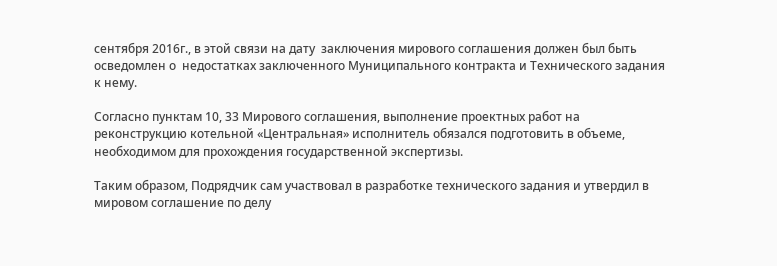сентября 2016г., в этой связи на дату  заключения мирового соглашения должен был быть осведомлен о  недостатках заключенного Муниципального контракта и Технического задания к нему.

Согласно пунктам 10, 33 Мирового соглашения, выполнение проектных работ на реконструкцию котельной «Центральная» исполнитель обязался подготовить в объеме, необходимом для прохождения государственной экспертизы.

Таким образом, Подрядчик сам участвовал в разработке технического задания и утвердил в мировом соглашение по делу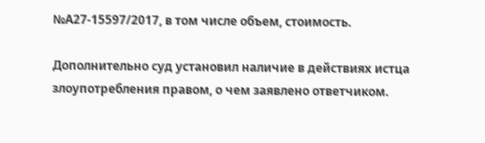№А27-15597/2017, в том числе объем, стоимость.

Дополнительно суд установил наличие в действиях истца злоупотребления правом, о чем заявлено ответчиком.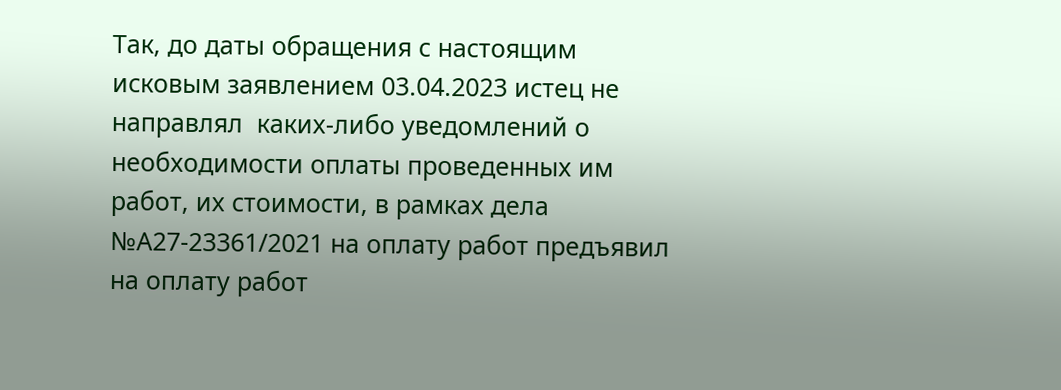Так, до даты обращения с настоящим исковым заявлением 03.04.2023 истец не направлял  каких-либо уведомлений о необходимости оплаты проведенных им работ, их стоимости, в рамках дела №А27-23361/2021 на оплату работ предъявил на оплату работ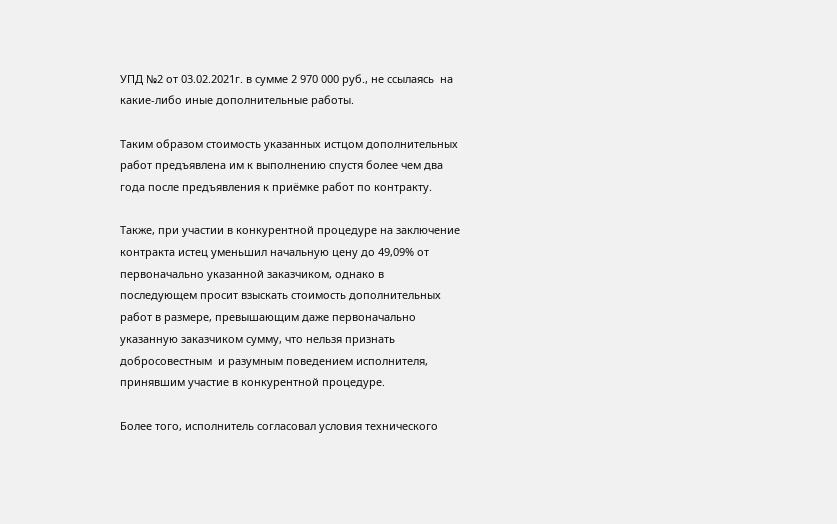УПД №2 от 03.02.2021г. в сумме 2 970 000 руб., не ссылаясь  на какие-либо иные дополнительные работы.

Таким образом стоимость указанных истцом дополнительных работ предъявлена им к выполнению спустя более чем два года после предъявления к приёмке работ по контракту.

Также, при участии в конкурентной процедуре на заключение контракта истец уменьшил начальную цену до 49,09% от первоначально указанной заказчиком, однако в последующем просит взыскать стоимость дополнительных работ в размере, превышающим даже первоначально указанную заказчиком сумму, что нельзя признать добросовестным  и разумным поведением исполнителя, принявшим участие в конкурентной процедуре.

Более того, исполнитель согласовал условия технического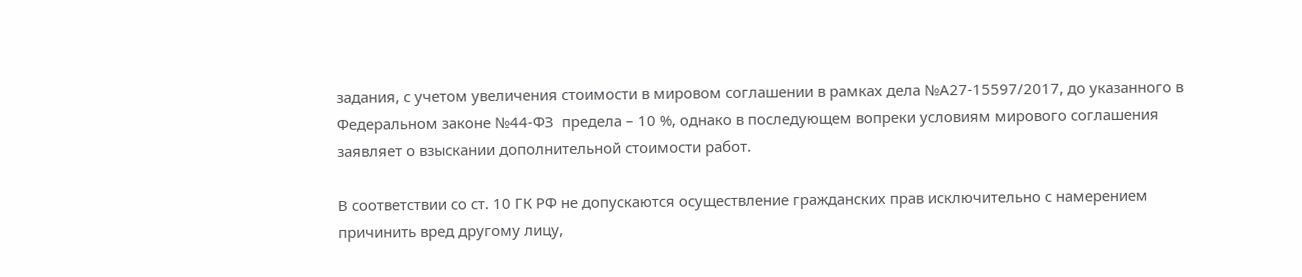задания, с учетом увеличения стоимости в мировом соглашении в рамках дела №А27-15597/2017, до указанного в Федеральном законе №44-ФЗ  предела – 10 %, однако в последующем вопреки условиям мирового соглашения заявляет о взыскании дополнительной стоимости работ.

В соответствии со ст. 10 ГК РФ не допускаются осуществление гражданских прав исключительно с намерением причинить вред другому лицу,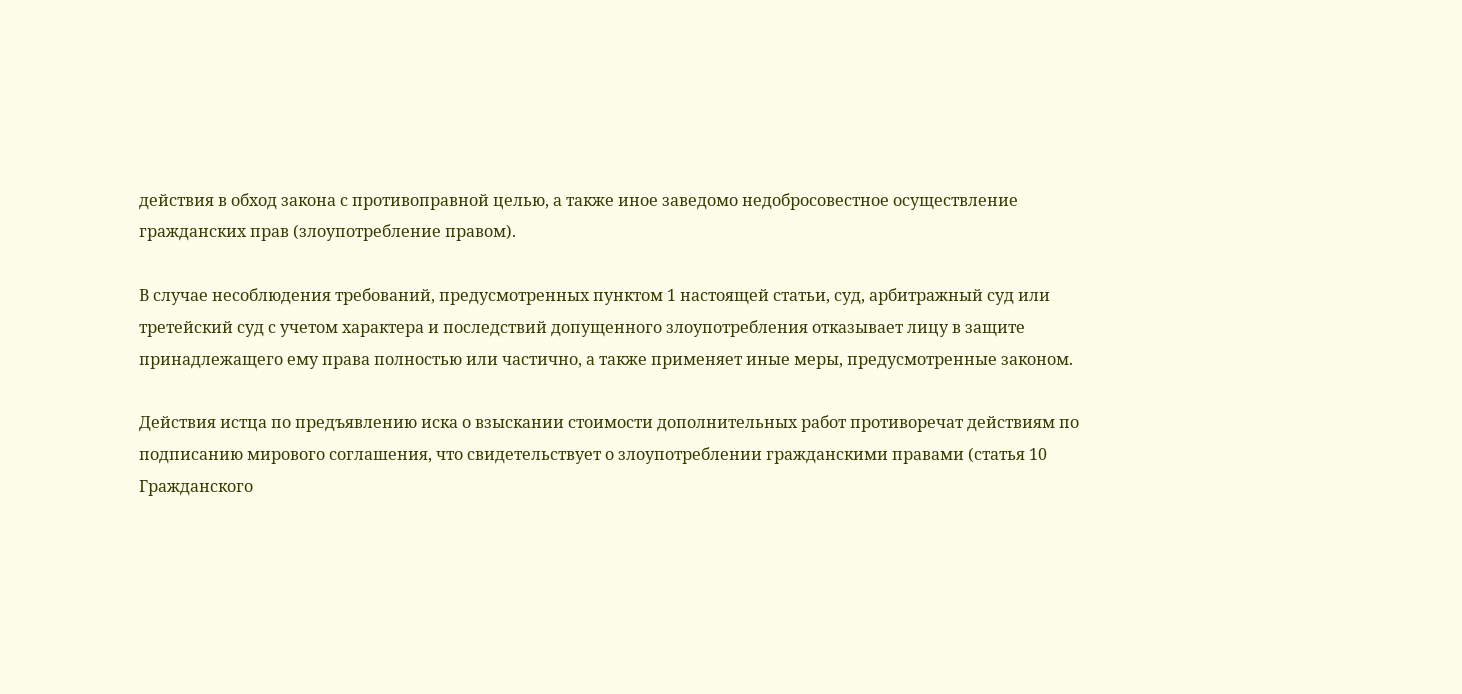действия в обход закона с противоправной целью, а также иное заведомо недобросовестное осуществление гражданских прав (злоупотребление правом).

В случае несоблюдения требований, предусмотренных пунктом 1 настоящей статьи, суд, арбитражный суд или третейский суд с учетом характера и последствий допущенного злоупотребления отказывает лицу в защите принадлежащего ему права полностью или частично, а также применяет иные меры, предусмотренные законом.

Действия истца по предъявлению иска о взыскании стоимости дополнительных работ противоречат действиям по подписанию мирового соглашения, что свидетельствует о злоупотреблении гражданскими правами (статья 10 Гражданского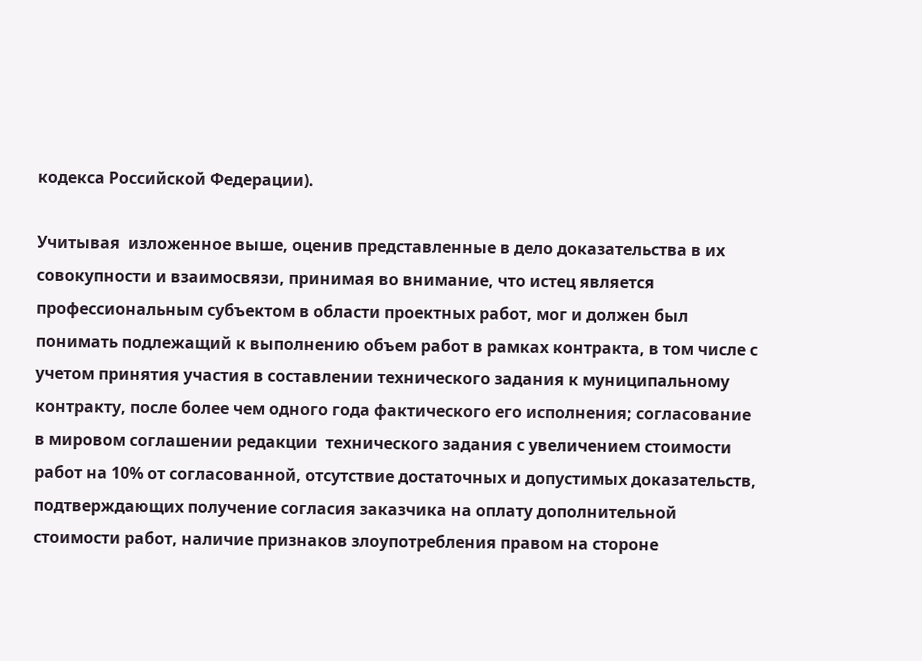кодекса Российской Федерации).

Учитывая  изложенное выше, оценив представленные в дело доказательства в их совокупности и взаимосвязи, принимая во внимание, что истец является профессиональным субъектом в области проектных работ, мог и должен был понимать подлежащий к выполнению объем работ в рамках контракта, в том числе с учетом принятия участия в составлении технического задания к муниципальному контракту, после более чем одного года фактического его исполнения; согласование в мировом соглашении редакции  технического задания с увеличением стоимости работ на 10% от согласованной, отсутствие достаточных и допустимых доказательств, подтверждающих получение согласия заказчика на оплату дополнительной стоимости работ, наличие признаков злоупотребления правом на стороне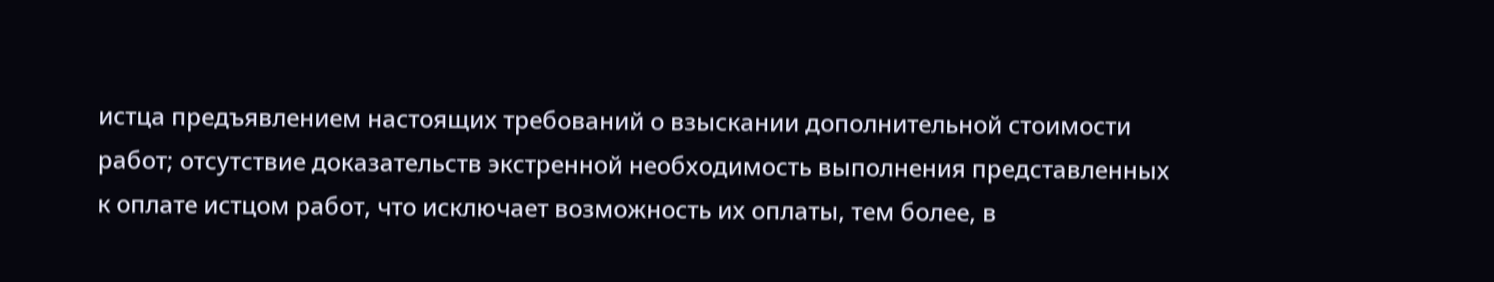истца предъявлением настоящих требований о взыскании дополнительной стоимости работ; отсутствие доказательств экстренной необходимость выполнения представленных к оплате истцом работ, что исключает возможность их оплаты, тем более, в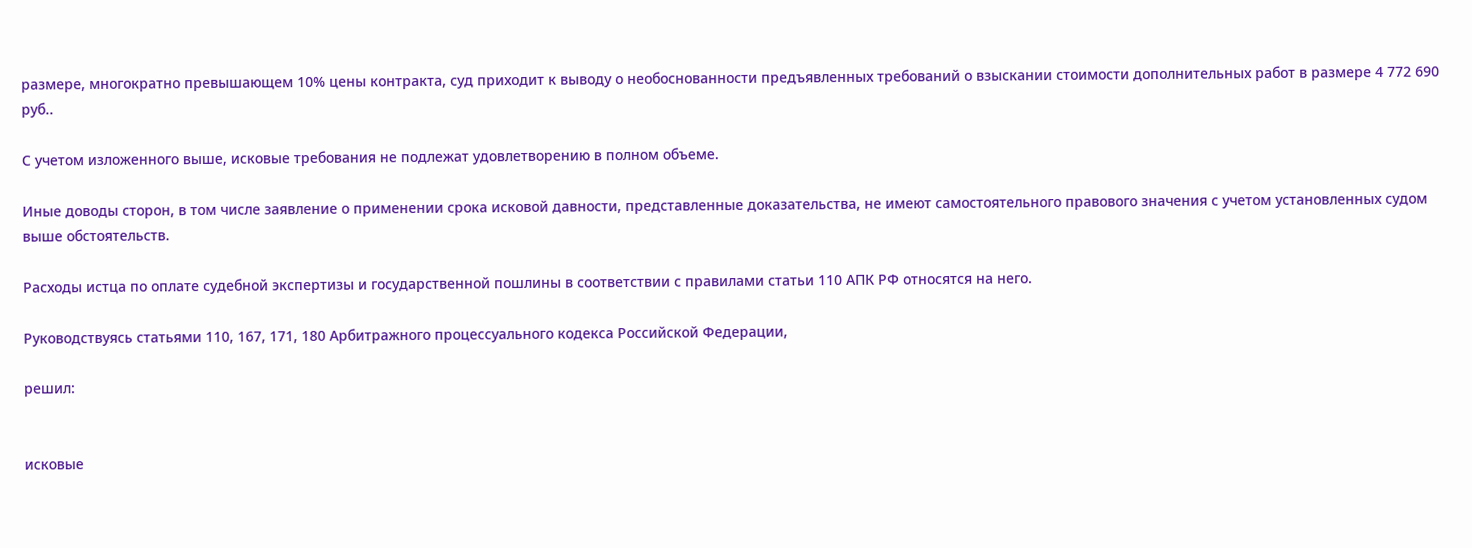размере, многократно превышающем 10% цены контракта, суд приходит к выводу о необоснованности предъявленных требований о взыскании стоимости дополнительных работ в размере 4 772 690 руб..

С учетом изложенного выше, исковые требования не подлежат удовлетворению в полном объеме.

Иные доводы сторон, в том числе заявление о применении срока исковой давности, представленные доказательства, не имеют самостоятельного правового значения с учетом установленных судом выше обстоятельств.

Расходы истца по оплате судебной экспертизы и государственной пошлины в соответствии с правилами статьи 110 АПК РФ относятся на него.

Руководствуясь статьями 110, 167, 171, 180 Арбитражного процессуального кодекса Российской Федерации,

решил:


исковые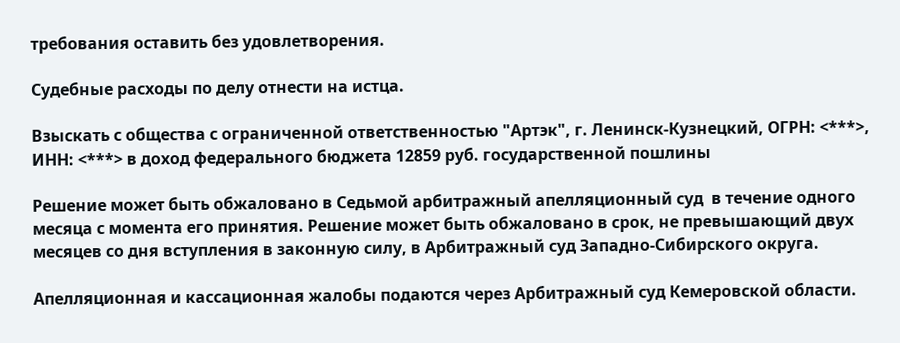требования оставить без удовлетворения.

Судебные расходы по делу отнести на истца.

Взыскать с общества с ограниченной ответственностью "Артэк", г. Ленинск-Кузнецкий, ОГРН: <***>, ИНН: <***> в доход федерального бюджета 12859 руб. государственной пошлины

Решение может быть обжаловано в Седьмой арбитражный апелляционный суд  в течение одного месяца с момента его принятия. Решение может быть обжаловано в срок, не превышающий двух месяцев со дня вступления в законную силу, в Арбитражный суд Западно-Сибирского округа.

Апелляционная и кассационная жалобы подаются через Арбитражный суд Кемеровской области.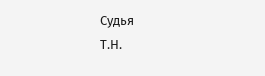Судья                                                                                               Т.Н.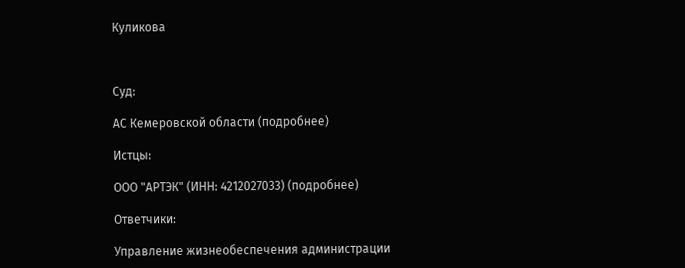Куликова



Суд:

АС Кемеровской области (подробнее)

Истцы:

ООО "АРТЭК" (ИНН: 4212027033) (подробнее)

Ответчики:

Управление жизнеобеспечения администрации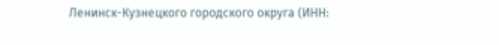Ленинск-Кузнецкого городского округа (ИНН: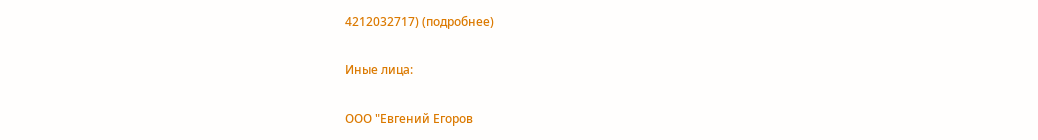4212032717) (подробнее)

Иные лица:

ООО "Евгений Егоров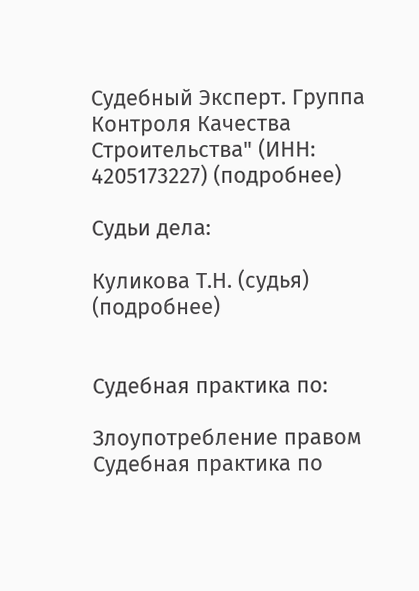Судебный Эксперт. Группа Контроля Качества Строительства" (ИНН: 4205173227) (подробнее)

Судьи дела:

Куликова Т.Н. (судья) (подробнее)


Судебная практика по:

Злоупотребление правом
Судебная практика по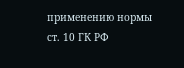применению нормы ст. 10 ГК РФ